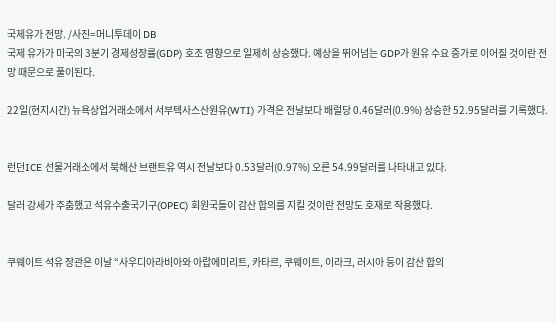국제유가 전망. /사진=머니투데이 DB
국제 유가가 미국의 3분기 경제성장률(GDP) 호조 영향으로 일제히 상승했다. 예상을 뛰어넘는 GDP가 원유 수요 증가로 이어질 것이란 전망 때문으로 풀이된다.

22일(현지시간) 뉴욕상업거래소에서 서부텍사스산원유(WTI) 가격은 전날보다 배럴당 0.46달러(0.9%) 상승한 52.95달러를 기록했다.


런던ICE 선물거래소에서 북해산 브랜트유 역시 전날보다 0.53달러(0.97%) 오른 54.99달러를 나타내고 있다.

달러 강세가 주춤했고 석유수출국기구(OPEC) 회원국들이 감산 합의를 지킬 것이란 전망도 호재로 작용했다.


쿠웨이트 석유 장관은 이날 “사우디아라비아와 아랍에미리트, 카타르, 쿠웨이트, 이라크, 러시아 등이 감산 합의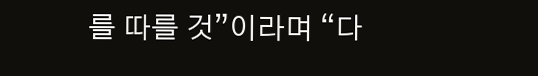를 따를 것”이라며 “다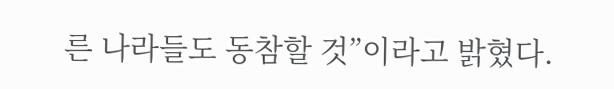른 나라들도 동참할 것”이라고 밝혔다.